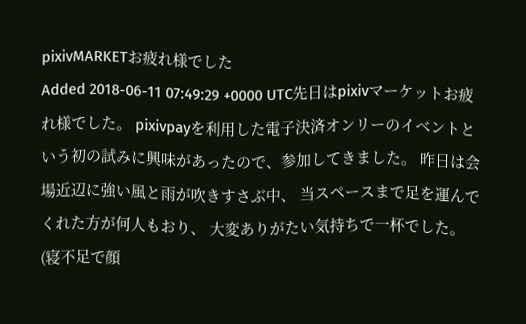pixivMARKETお疲れ様でした
Added 2018-06-11 07:49:29 +0000 UTC先日はpixivマーケットお疲れ様でした。 pixivpayを利用した電子決済オンリーのイベントという初の試みに興味があったので、参加してきました。 昨日は会場近辺に強い風と雨が吹きすさぶ中、 当スペースまで足を運んでくれた方が何人もおり、 大変ありがたい気持ちで一杯でした。 (寝不足で顔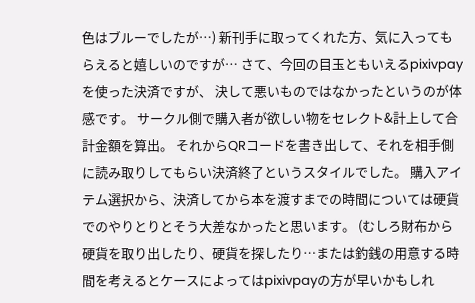色はブルーでしたが…) 新刊手に取ってくれた方、気に入ってもらえると嬉しいのですが… さて、今回の目玉ともいえるpixivpayを使った決済ですが、 決して悪いものではなかったというのが体感です。 サークル側で購入者が欲しい物をセレクト&計上して合計金額を算出。 それからQRコードを書き出して、それを相手側に読み取りしてもらい決済終了というスタイルでした。 購入アイテム選択から、決済してから本を渡すまでの時間については硬貨でのやりとりとそう大差なかったと思います。 (むしろ財布から硬貨を取り出したり、硬貨を探したり…または釣銭の用意する時間を考えるとケースによってはpixivpayの方が早いかもしれ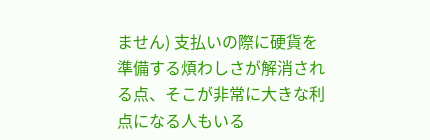ません) 支払いの際に硬貨を準備する煩わしさが解消される点、そこが非常に大きな利点になる人もいる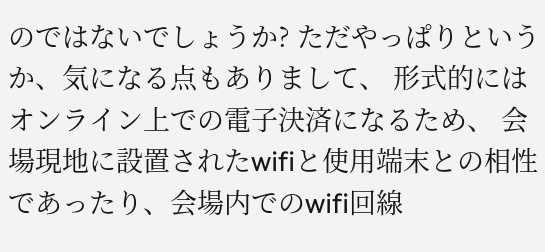のではないでしょうか? ただやっぱりというか、気になる点もありまして、 形式的にはオンライン上での電子決済になるため、 会場現地に設置されたwifiと使用端末との相性であったり、会場内でのwifi回線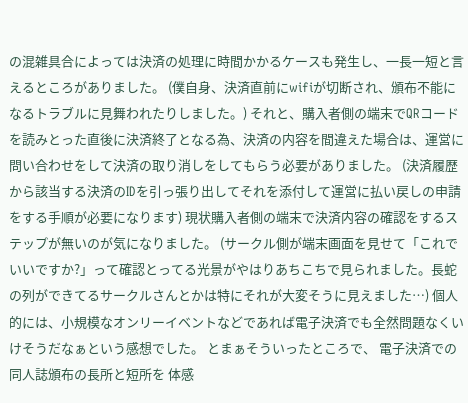の混雑具合によっては決済の処理に時間かかるケースも発生し、一長一短と言えるところがありました。 (僕自身、決済直前にwifiが切断され、頒布不能になるトラブルに見舞われたりしました。) それと、購入者側の端末でQRコードを読みとった直後に決済終了となる為、決済の内容を間違えた場合は、運営に問い合わせをして決済の取り消しをしてもらう必要がありました。 (決済履歴から該当する決済のIDを引っ張り出してそれを添付して運営に払い戻しの申請をする手順が必要になります) 現状購入者側の端末で決済内容の確認をするステップが無いのが気になりました。 (サークル側が端末画面を見せて「これでいいですか?」って確認とってる光景がやはりあちこちで見られました。長蛇の列ができてるサークルさんとかは特にそれが大変そうに見えました…) 個人的には、小規模なオンリーイベントなどであれば電子決済でも全然問題なくいけそうだなぁという感想でした。 とまぁそういったところで、 電子決済での同人誌頒布の長所と短所を 体感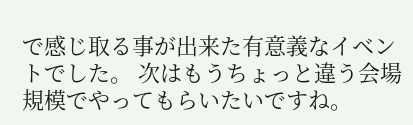で感じ取る事が出来た有意義なイベントでした。 次はもうちょっと違う会場規模でやってもらいたいですね。